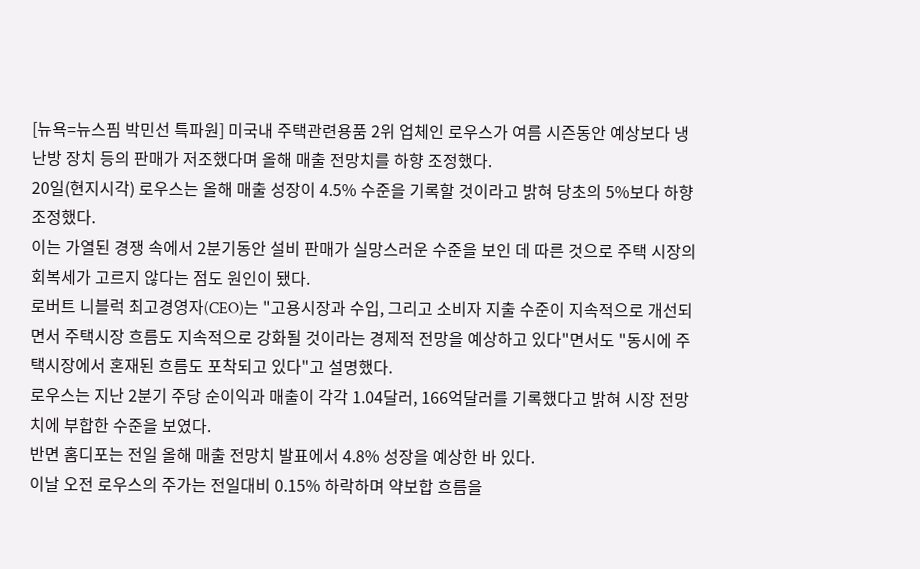[뉴욕=뉴스핌 박민선 특파원] 미국내 주택관련용품 2위 업체인 로우스가 여름 시즌동안 예상보다 냉난방 장치 등의 판매가 저조했다며 올해 매출 전망치를 하향 조정했다.
20일(현지시각) 로우스는 올해 매출 성장이 4.5% 수준을 기록할 것이라고 밝혀 당초의 5%보다 하향 조정했다.
이는 가열된 경쟁 속에서 2분기동안 설비 판매가 실망스러운 수준을 보인 데 따른 것으로 주택 시장의 회복세가 고르지 않다는 점도 원인이 됐다.
로버트 니블럭 최고경영자(CEO)는 "고용시장과 수입, 그리고 소비자 지출 수준이 지속적으로 개선되면서 주택시장 흐름도 지속적으로 강화될 것이라는 경제적 전망을 예상하고 있다"면서도 "동시에 주택시장에서 혼재된 흐름도 포착되고 있다"고 설명했다.
로우스는 지난 2분기 주당 순이익과 매출이 각각 1.04달러, 166억달러를 기록했다고 밝혀 시장 전망치에 부합한 수준을 보였다.
반면 홈디포는 전일 올해 매출 전망치 발표에서 4.8% 성장을 예상한 바 있다.
이날 오전 로우스의 주가는 전일대비 0.15% 하락하며 약보합 흐름을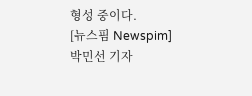형성 중이다.
[뉴스핌 Newspim] 박민선 기자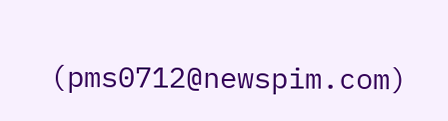(pms0712@newspim.com)